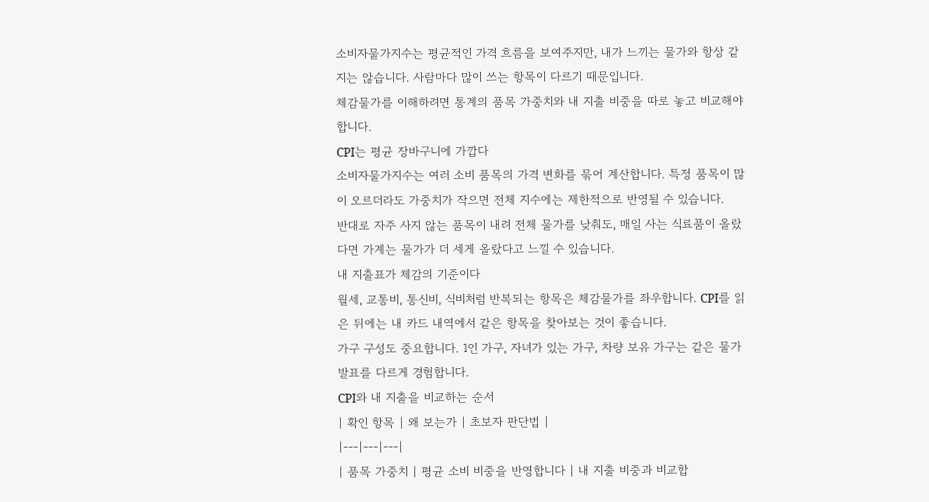소비자물가지수는 평균적인 가격 흐름을 보여주지만, 내가 느끼는 물가와 항상 같지는 않습니다. 사람마다 많이 쓰는 항목이 다르기 때문입니다.
체감물가를 이해하려면 통계의 품목 가중치와 내 지출 비중을 따로 놓고 비교해야 합니다.
CPI는 평균 장바구니에 가깝다
소비자물가지수는 여러 소비 품목의 가격 변화를 묶어 계산합니다. 특정 품목이 많이 오르더라도 가중치가 작으면 전체 지수에는 제한적으로 반영될 수 있습니다.
반대로 자주 사지 않는 품목이 내려 전체 물가를 낮춰도, 매일 사는 식료품이 올랐다면 가계는 물가가 더 세게 올랐다고 느낄 수 있습니다.
내 지출표가 체감의 기준이다
월세, 교통비, 통신비, 식비처럼 반복되는 항목은 체감물가를 좌우합니다. CPI를 읽은 뒤에는 내 카드 내역에서 같은 항목을 찾아보는 것이 좋습니다.
가구 구성도 중요합니다. 1인 가구, 자녀가 있는 가구, 차량 보유 가구는 같은 물가 발표를 다르게 경험합니다.
CPI와 내 지출을 비교하는 순서
| 확인 항목 | 왜 보는가 | 초보자 판단법 |
|---|---|---|
| 품목 가중치 | 평균 소비 비중을 반영합니다 | 내 지출 비중과 비교합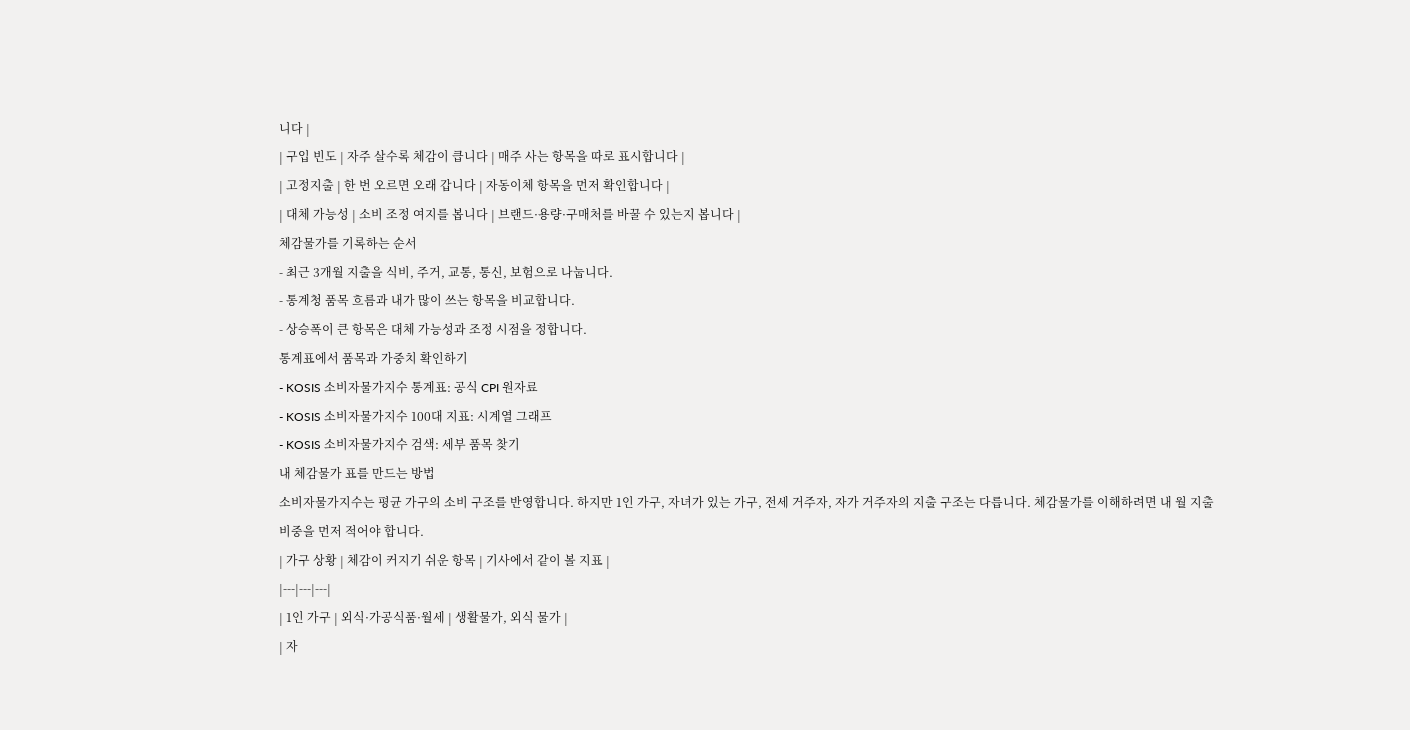니다 |
| 구입 빈도 | 자주 살수록 체감이 큽니다 | 매주 사는 항목을 따로 표시합니다 |
| 고정지출 | 한 번 오르면 오래 갑니다 | 자동이체 항목을 먼저 확인합니다 |
| 대체 가능성 | 소비 조정 여지를 봅니다 | 브랜드·용량·구매처를 바꿀 수 있는지 봅니다 |
체감물가를 기록하는 순서
- 최근 3개월 지출을 식비, 주거, 교통, 통신, 보험으로 나눕니다.
- 통계청 품목 흐름과 내가 많이 쓰는 항목을 비교합니다.
- 상승폭이 큰 항목은 대체 가능성과 조정 시점을 정합니다.
통계표에서 품목과 가중치 확인하기
- KOSIS 소비자물가지수 통계표: 공식 CPI 원자료
- KOSIS 소비자물가지수 100대 지표: 시계열 그래프
- KOSIS 소비자물가지수 검색: 세부 품목 찾기
내 체감물가 표를 만드는 방법
소비자물가지수는 평균 가구의 소비 구조를 반영합니다. 하지만 1인 가구, 자녀가 있는 가구, 전세 거주자, 자가 거주자의 지출 구조는 다릅니다. 체감물가를 이해하려면 내 월 지출 비중을 먼저 적어야 합니다.
| 가구 상황 | 체감이 커지기 쉬운 항목 | 기사에서 같이 볼 지표 |
|---|---|---|
| 1인 가구 | 외식·가공식품·월세 | 생활물가, 외식 물가 |
| 자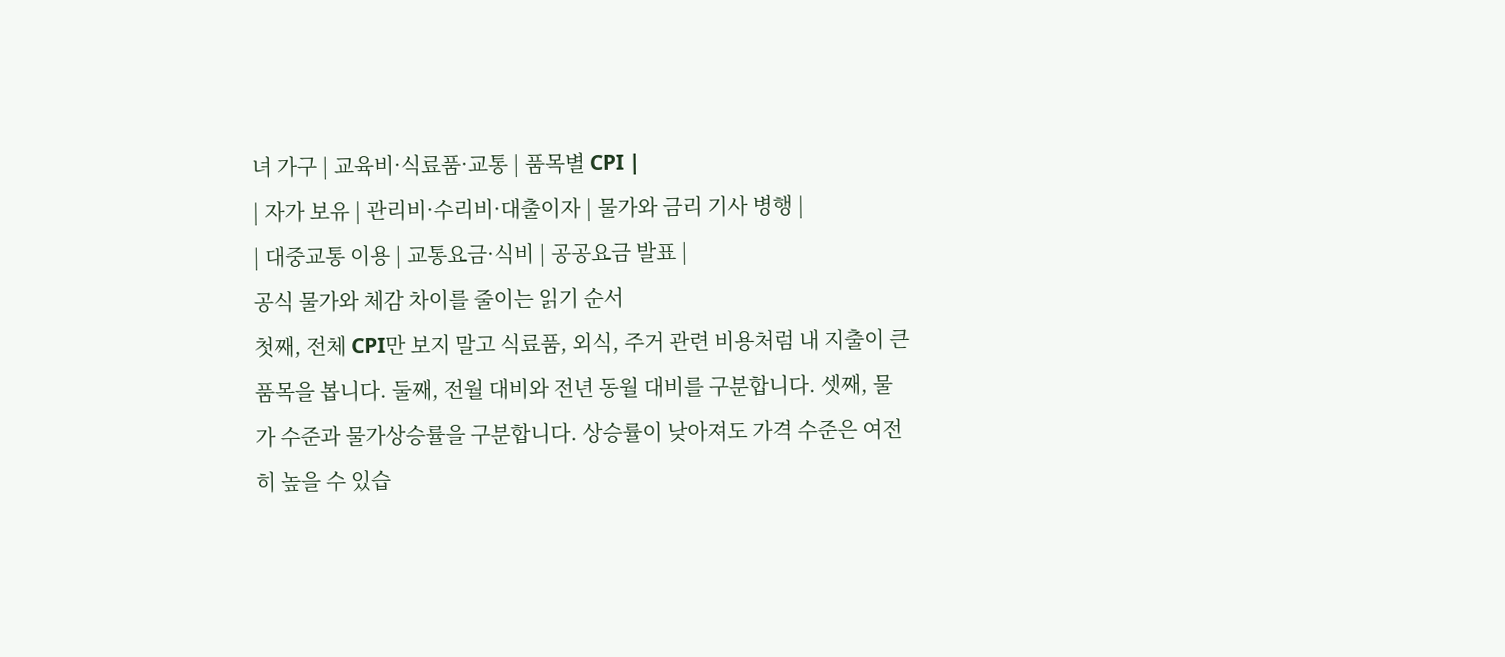녀 가구 | 교육비·식료품·교통 | 품목별 CPI |
| 자가 보유 | 관리비·수리비·대출이자 | 물가와 금리 기사 병행 |
| 대중교통 이용 | 교통요금·식비 | 공공요금 발표 |
공식 물가와 체감 차이를 줄이는 읽기 순서
첫째, 전체 CPI만 보지 말고 식료품, 외식, 주거 관련 비용처럼 내 지출이 큰 품목을 봅니다. 둘째, 전월 대비와 전년 동월 대비를 구분합니다. 셋째, 물가 수준과 물가상승률을 구분합니다. 상승률이 낮아져도 가격 수준은 여전히 높을 수 있습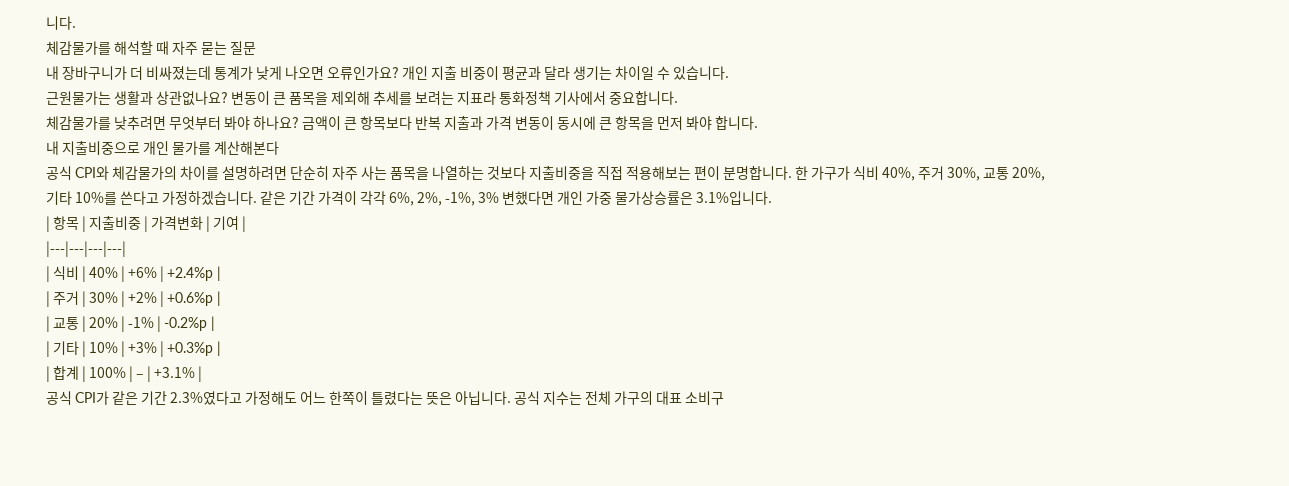니다.
체감물가를 해석할 때 자주 묻는 질문
내 장바구니가 더 비싸졌는데 통계가 낮게 나오면 오류인가요? 개인 지출 비중이 평균과 달라 생기는 차이일 수 있습니다.
근원물가는 생활과 상관없나요? 변동이 큰 품목을 제외해 추세를 보려는 지표라 통화정책 기사에서 중요합니다.
체감물가를 낮추려면 무엇부터 봐야 하나요? 금액이 큰 항목보다 반복 지출과 가격 변동이 동시에 큰 항목을 먼저 봐야 합니다.
내 지출비중으로 개인 물가를 계산해본다
공식 CPI와 체감물가의 차이를 설명하려면 단순히 자주 사는 품목을 나열하는 것보다 지출비중을 직접 적용해보는 편이 분명합니다. 한 가구가 식비 40%, 주거 30%, 교통 20%, 기타 10%를 쓴다고 가정하겠습니다. 같은 기간 가격이 각각 6%, 2%, -1%, 3% 변했다면 개인 가중 물가상승률은 3.1%입니다.
| 항목 | 지출비중 | 가격변화 | 기여 |
|---|---|---|---|
| 식비 | 40% | +6% | +2.4%p |
| 주거 | 30% | +2% | +0.6%p |
| 교통 | 20% | -1% | -0.2%p |
| 기타 | 10% | +3% | +0.3%p |
| 합계 | 100% | – | +3.1% |
공식 CPI가 같은 기간 2.3%였다고 가정해도 어느 한쪽이 틀렸다는 뜻은 아닙니다. 공식 지수는 전체 가구의 대표 소비구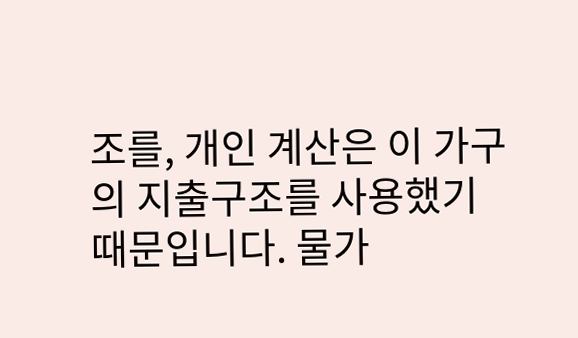조를, 개인 계산은 이 가구의 지출구조를 사용했기 때문입니다. 물가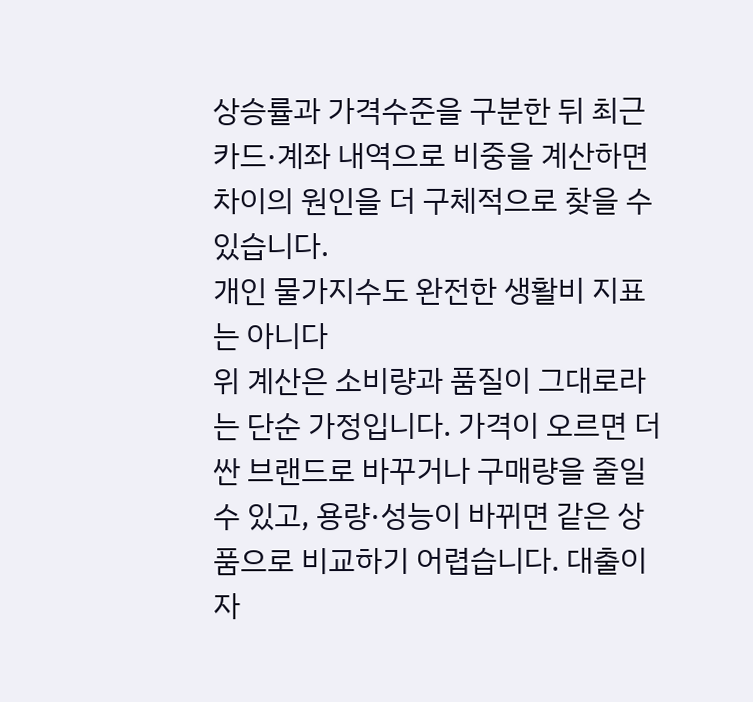상승률과 가격수준을 구분한 뒤 최근 카드·계좌 내역으로 비중을 계산하면 차이의 원인을 더 구체적으로 찾을 수 있습니다.
개인 물가지수도 완전한 생활비 지표는 아니다
위 계산은 소비량과 품질이 그대로라는 단순 가정입니다. 가격이 오르면 더 싼 브랜드로 바꾸거나 구매량을 줄일 수 있고, 용량·성능이 바뀌면 같은 상품으로 비교하기 어렵습니다. 대출이자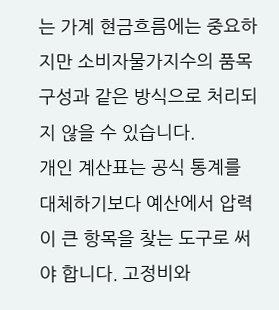는 가계 현금흐름에는 중요하지만 소비자물가지수의 품목 구성과 같은 방식으로 처리되지 않을 수 있습니다.
개인 계산표는 공식 통계를 대체하기보다 예산에서 압력이 큰 항목을 찾는 도구로 써야 합니다. 고정비와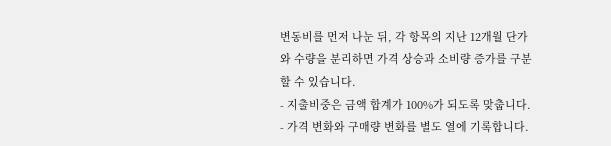변동비를 먼저 나눈 뒤, 각 항목의 지난 12개월 단가와 수량을 분리하면 가격 상승과 소비량 증가를 구분할 수 있습니다.
- 지출비중은 금액 합계가 100%가 되도록 맞춥니다.
- 가격 변화와 구매량 변화를 별도 열에 기록합니다.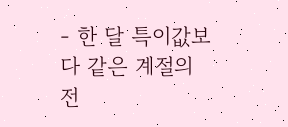- 한 달 특이값보다 같은 계절의 전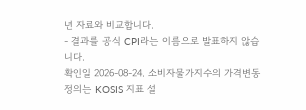년 자료와 비교합니다.
- 결과를 공식 CPI라는 이름으로 발표하지 않습니다.
확인일 2026-08-24. 소비자물가지수의 가격변동 정의는 KOSIS 지표 설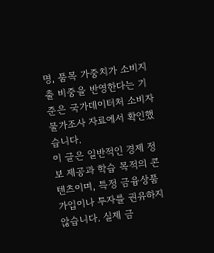명, 품목 가중치가 소비지출 비중을 반영한다는 기준은 국가데이터처 소비자물가조사 자료에서 확인했습니다.
이 글은 일반적인 경제 정보 제공과 학습 목적의 콘텐츠이며, 특정 금융상품 가입이나 투자를 권유하지 않습니다. 실제 금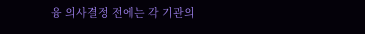융 의사결정 전에는 각 기관의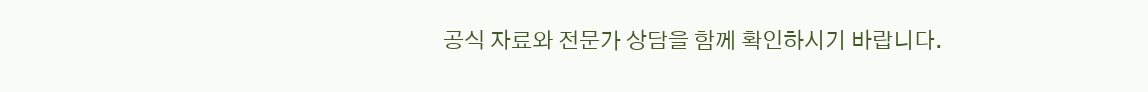공식 자료와 전문가 상담을 함께 확인하시기 바랍니다.